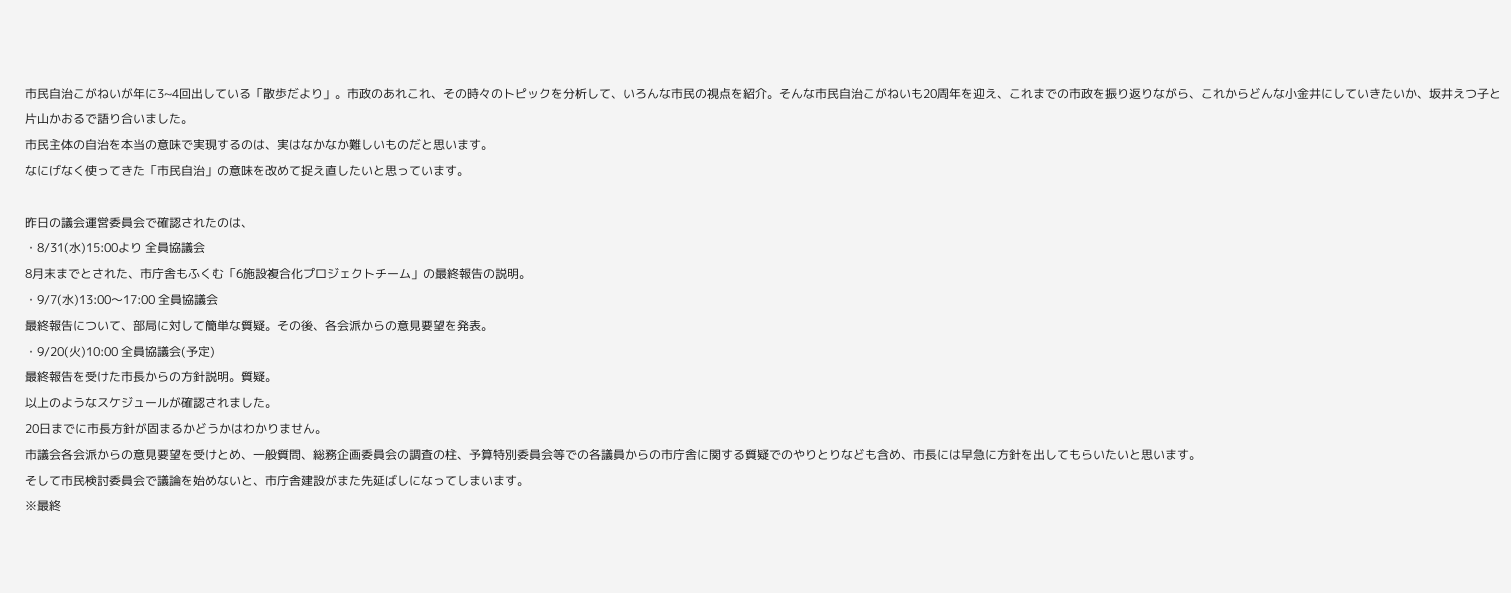市民自治こがねいが年に3~4回出している「散歩だより」。市政のあれこれ、その時々のトピックを分析して、いろんな市民の視点を紹介。そんな市民自治こがねいも20周年を迎え、これまでの市政を振り返りながら、これからどんな小金井にしていきたいか、坂井えつ子と片山かおるで語り合いました。
市民主体の自治を本当の意味で実現するのは、実はなかなか難しいものだと思います。
なにげなく使ってきた「市民自治」の意味を改めて捉え直したいと思っています。

昨日の議会運営委員会で確認されたのは、
・8/31(水)15:00より 全員協議会
8月末までとされた、市庁舎もふくむ「6施設複合化プロジェクトチーム」の最終報告の説明。
・9/7(水)13:00〜17:00 全員協議会
最終報告について、部局に対して簡単な質疑。その後、各会派からの意見要望を発表。
・9/20(火)10:00 全員協議会(予定)
最終報告を受けた市長からの方針説明。質疑。
以上のようなスケジュールが確認されました。
20日までに市長方針が固まるかどうかはわかりません。
市議会各会派からの意見要望を受けとめ、一般質問、総務企画委員会の調査の柱、予算特別委員会等での各議員からの市庁舎に関する質疑でのやりとりなども含め、市長には早急に方針を出してもらいたいと思います。
そして市民検討委員会で議論を始めないと、市庁舎建設がまた先延ばしになってしまいます。
※最終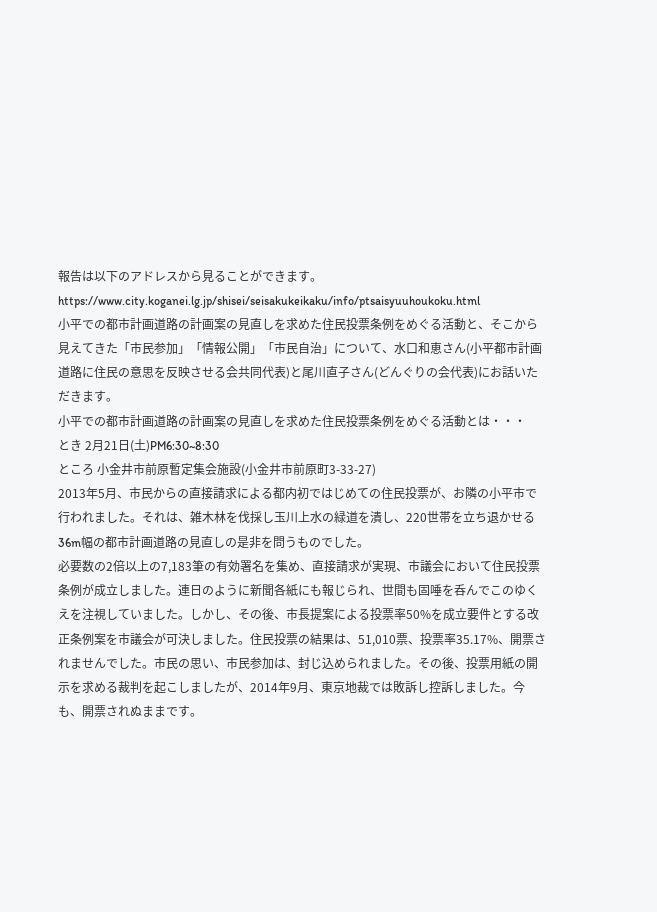報告は以下のアドレスから見ることができます。
https://www.city.koganei.lg.jp/shisei/seisakukeikaku/info/ptsaisyuuhoukoku.html
小平での都市計画道路の計画案の見直しを求めた住民投票条例をめぐる活動と、そこから見えてきた「市民参加」「情報公開」「市民自治」について、水口和恵さん(小平都市計画道路に住民の意思を反映させる会共同代表)と尾川直子さん(どんぐりの会代表)にお話いただきます。
小平での都市計画道路の計画案の見直しを求めた住民投票条例をめぐる活動とは・・・
とき 2月21日(土)PM6:30~8:30
ところ 小金井市前原暫定集会施設(小金井市前原町3-33-27)
2013年5月、市民からの直接請求による都内初ではじめての住民投票が、お隣の小平市で行われました。それは、雑木林を伐採し玉川上水の緑道を潰し、220世帯を立ち退かせる36m幅の都市計画道路の見直しの是非を問うものでした。
必要数の2倍以上の7,183筆の有効署名を集め、直接請求が実現、市議会において住民投票条例が成立しました。連日のように新聞各紙にも報じられ、世間も固唾を呑んでこのゆくえを注視していました。しかし、その後、市長提案による投票率50%を成立要件とする改正条例案を市議会が可決しました。住民投票の結果は、51,010票、投票率35.17%、開票されませんでした。市民の思い、市民参加は、封じ込められました。その後、投票用紙の開示を求める裁判を起こしましたが、2014年9月、東京地裁では敗訴し控訴しました。今も、開票されぬままです。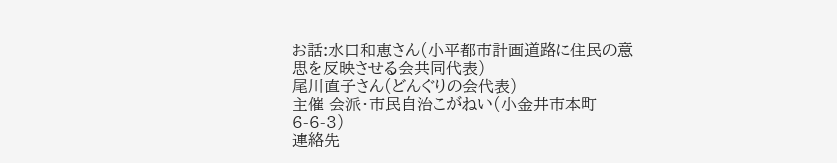お話:水口和恵さん(小平都市計画道路に住民の意思を反映させる会共同代表)
尾川直子さん(どんぐりの会代表)
主催 会派・市民自治こがねい(小金井市本町6-6-3)
連絡先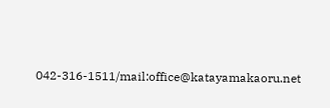042-316-1511/mail:office@katayamakaoru.net